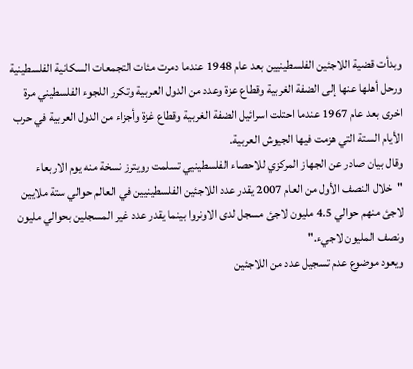وبدأت قضية اللاجئين الفلسطينيين بعد عام 1948 عندما دمرت مئات التجمعات السكانية الفلسطينية ورحل أهلها عنها إلى الضفة الغربية وقطاع عزة وعدد من الدول العربية وتكرر اللجوء الفلسطيني مرة اخرى بعد عام 1967 عندما احتلت اسرائيل الضفة الغربية وقطاع غزة وأجزاء من الدول العربية في حرب الأيام الستة التي هزمت فيها الجيوش العربية.
وقال بيان صادر عن الجهاز المركزي للاحصاء الفلسطينيي تسلمت رويترز نسخة منه يوم الاربعاء "خلال النصف الأول من العام 2007 يقدر عدد اللاجئين الفلسطينيين في العالم حوالي ستة ملايين لاجئ منهم حوالي 4.5 مليون لاجئ مسجل لدى الاونروا بينما يقدر عدد غير المسجلين بحوالي مليون ونصف المليون لاجيء."
ويعود موضوع عدم تسجيل عدد من اللاجئين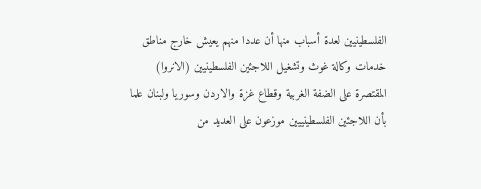الفلسطينيين لعدة أسباب منها أن عددا منهم يعيش خارج مناطق خدمات وكالة غوث وتشغيل اللاجئين الفلسطينيين (الانروا) المقتصرة على الضفة الغربية وقطاع غزة والاردن وسوريا ولبنان علما بأن اللاجئين الفلسطينييين موزعون على العديد من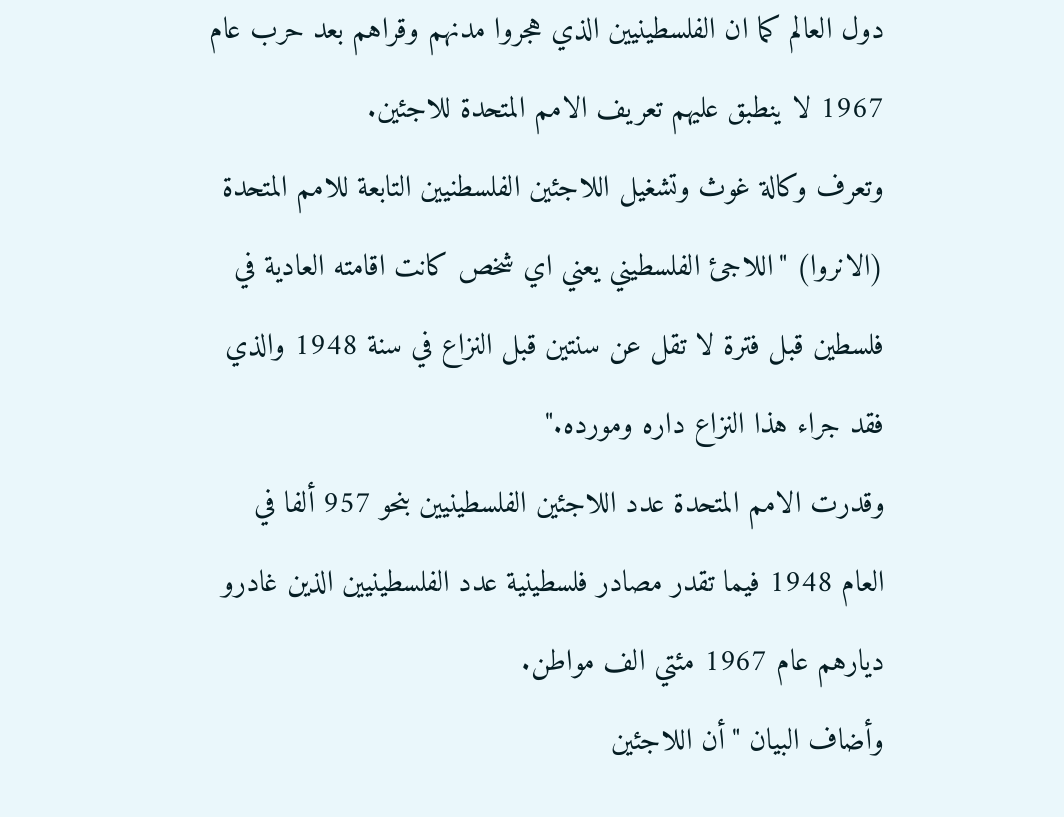دول العالم كما ان الفلسطينيين الذي هجروا مدنهم وقراهم بعد حرب عام 1967 لا ينطبق عليهم تعريف الامم المتحدة للاجئين.
وتعرف وكالة غوث وتشغيل اللاجئين الفلسطنيين التابعة للامم المتحدة (الانروا) "اللاجئ الفلسطيني يعني اي شخص كانت اقامته العادية في فلسطين قبل فترة لا تقل عن سنتين قبل النزاع في سنة 1948 والذي فقد جراء هذا النزاع داره ومورده."
وقدرت الامم المتحدة عدد اللاجئين الفلسطينيين بنحو 957 ألفا في العام 1948 فيما تقدر مصادر فلسطينية عدد الفلسطينيين الذين غادرو ديارهم عام 1967 مئتي الف مواطن.
وأضاف البيان "أن اللاجئين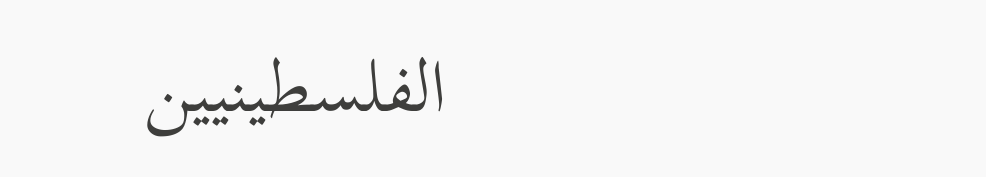الفلسطينيين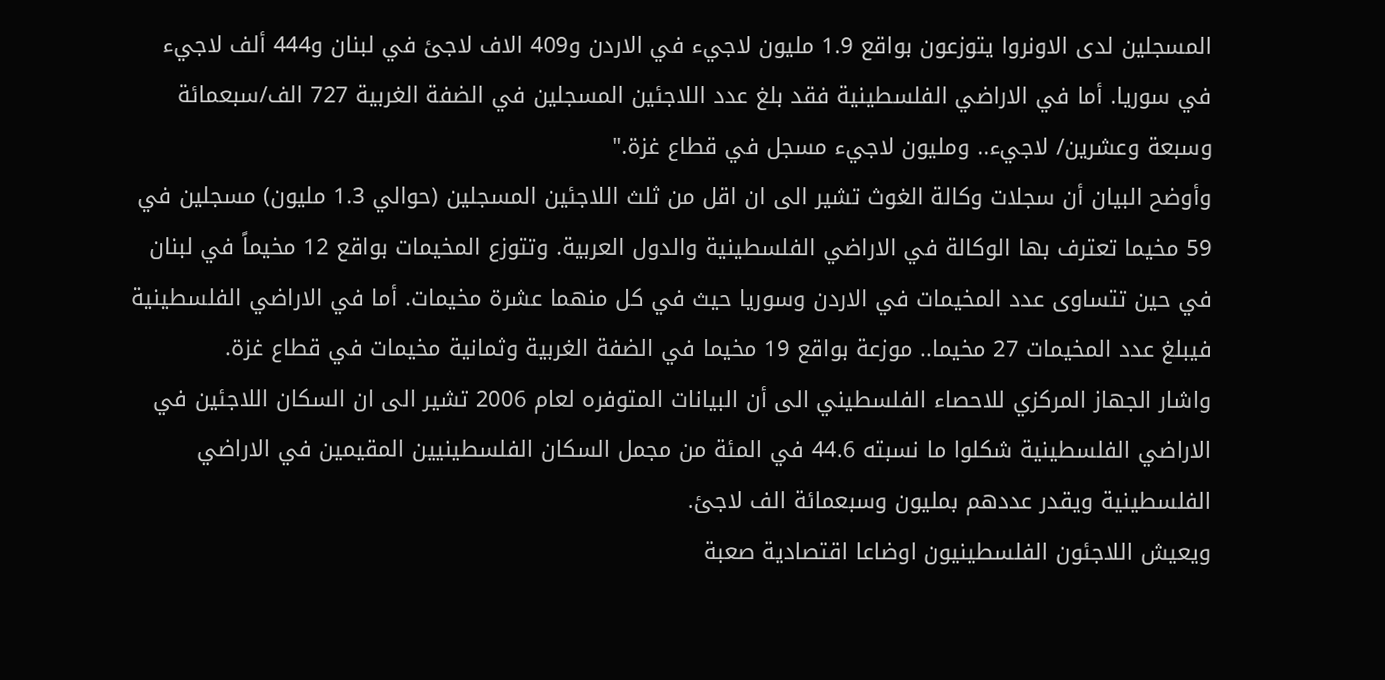المسجلين لدى الاونروا يتوزعون بواقع 1.9 مليون لاجيء في الاردن و409 الاف لاجئ في لبنان و444 ألف لاجيء في سوريا. أما في الاراضي الفلسطينية فقد بلغ عدد اللاجئين المسجلين في الضفة الغربية 727 الف/سبعمائة وسبعة وعشرين/ لاجيء.. ومليون لاجيء مسجل في قطاع غزة."
وأوضح البيان أن سجلات وكالة الغوث تشير الى ان اقل من ثلث اللاجئين المسجلين (حوالي 1.3 مليون) مسجلين في 59 مخيما تعترف بها الوكالة في الاراضي الفلسطينية والدول العربية. وتتوزع المخيمات بواقع 12 مخيماً في لبنان في حين تتساوى عدد المخيمات في الاردن وسوريا حيث في كل منهما عشرة مخيمات. أما في الاراضي الفلسطينية فيبلغ عدد المخيمات 27 مخيما.. موزعة بواقع 19 مخيما في الضفة الغربية وثمانية مخيمات في قطاع غزة.
واشار الجهاز المركزي للاحصاء الفلسطيني الى أن البيانات المتوفره لعام 2006 تشير الى ان السكان اللاجئين في الاراضي الفلسطينية شكلوا ما نسبته 44.6 في المئة من مجمل السكان الفلسطينيين المقيمين في الاراضي الفلسطينية ويقدر عددهم بمليون وسبعمائة الف لاجئ.
ويعيش اللاجئون الفلسطينيون اوضاعا اقتصادية صعبة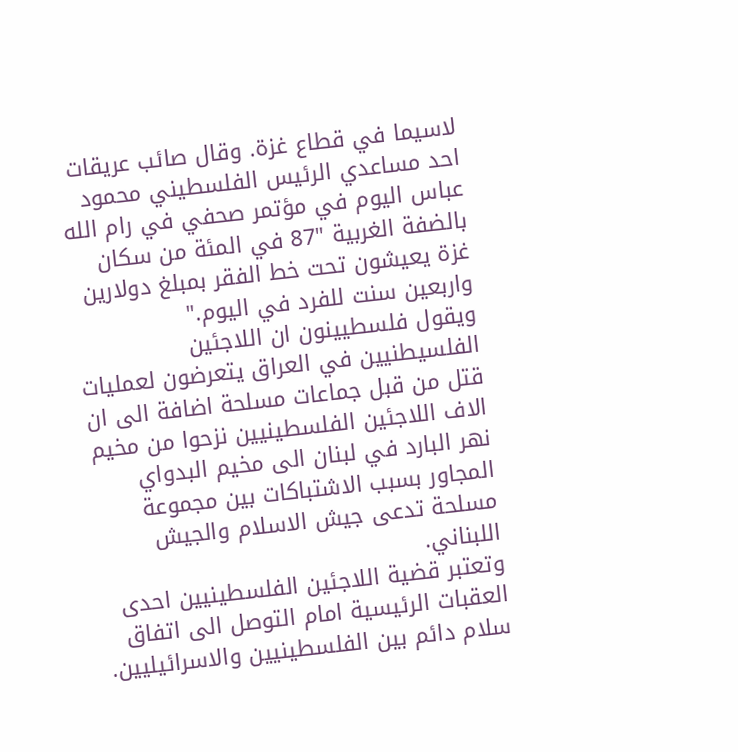لاسيما في قطاع غزة. وقال صائب عريقات احد مساعدي الرئيس الفلسطيني محمود عباس اليوم في مؤتمر صحفي في رام الله بالضفة الغربية "87 في المئة من سكان غزة يعيشون تحت خط الفقر بمبلغ دولارين واربعين سنت للفرد في اليوم."
ويقول فلسطيينون ان اللاجئين الفلسيطنيين في العراق يتعرضون لعمليات قتل من قبل جماعات مسلحة اضافة الى ان الاف اللاجئين الفلسطينيين نزحوا من مخيم نهر البارد في لبنان الى مخيم البدواي المجاور بسبب الاشتباكات بين مجموعة مسلحة تدعى جيش الاسلام والجيش اللبناني.
وتعتبر قضية اللاجئين الفلسطينيين احدى العقبات الرئيسية امام التوصل الى اتفاق سلام دائم بين الفلسطينيين والاسرائيليين.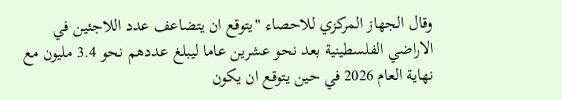وقال الجهاز المركزي للاحصاء "يتوقع ان يتضاعف عدد اللاجئين في الاراضي الفلسطينية بعد نحو عشرين عاما ليبلغ عددهم نحو 3.4 مليون مع نهاية العام 2026 في حين يتوقع ان يكون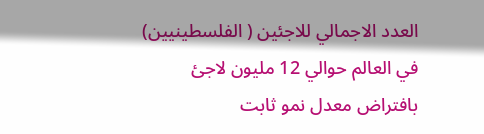العدد الاجمالي للاجئين ( الفلسطينيين) في العالم حوالي 12 مليون لاجئ بافتراض معدل نمو ثابت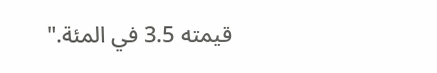قيمته 3.5 في المئة."